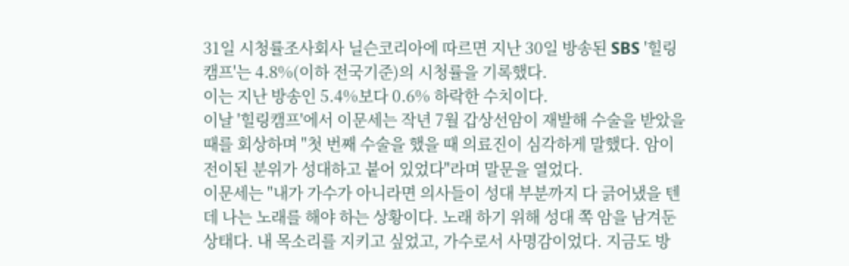31일 시청률조사회사 닐슨코리아에 따르면 지난 30일 방송된 SBS '힐링캠프'는 4.8%(이하 전국기준)의 시청률을 기록했다.
이는 지난 방송인 5.4%보다 0.6% 하락한 수치이다.
이날 '힐링캠프'에서 이문세는 작년 7월 갑상선암이 재발해 수술을 받았을 때를 회상하며 "첫 번째 수술을 했을 때 의료진이 심각하게 말했다. 암이 전이된 분위가 성대하고 붙어 있었다"라며 말문을 열었다.
이문세는 "내가 가수가 아니라면 의사들이 성대 부분까지 다 긁어냈을 텐데 나는 노래를 해야 하는 상황이다. 노래 하기 위해 성대 쪽 암을 남겨둔 상태다. 내 목소리를 지키고 싶었고, 가수로서 사명감이었다. 지금도 방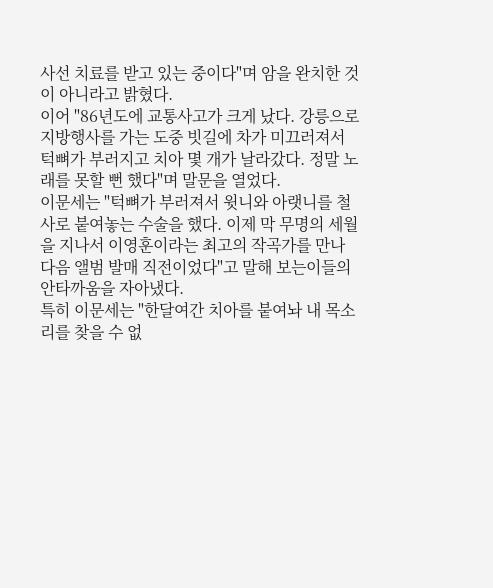사선 치료를 받고 있는 중이다"며 암을 완치한 것이 아니라고 밝혔다.
이어 "86년도에 교통사고가 크게 났다. 강릉으로 지방행사를 가는 도중 빗길에 차가 미끄러져서 턱뼈가 부러지고 치아 몇 개가 날라갔다. 정말 노래를 못할 뻔 했다"며 말문을 열었다.
이문세는 "턱뼈가 부러져서 윗니와 아랫니를 철사로 붙여놓는 수술을 했다. 이제 막 무명의 세월을 지나서 이영훈이라는 최고의 작곡가를 만나 다음 앨범 발매 직전이었다"고 말해 보는이들의 안타까움을 자아냈다.
특히 이문세는 "한달여간 치아를 붙여놔 내 목소리를 찾을 수 없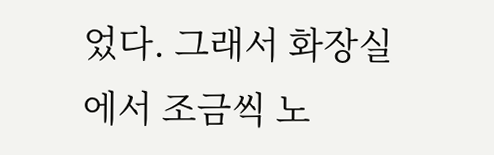었다. 그래서 화장실에서 조금씩 노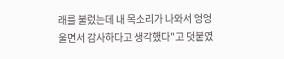래를 불렀는데 내 목소리가 나와서 엉엉 울면서 감사하다고 생각했다"고 덧붙였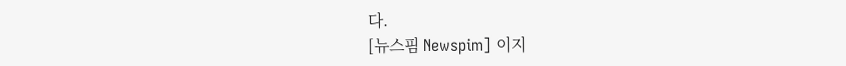다.
[뉴스핌 Newspim] 이지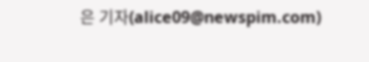은 기자(alice09@newspim.com)